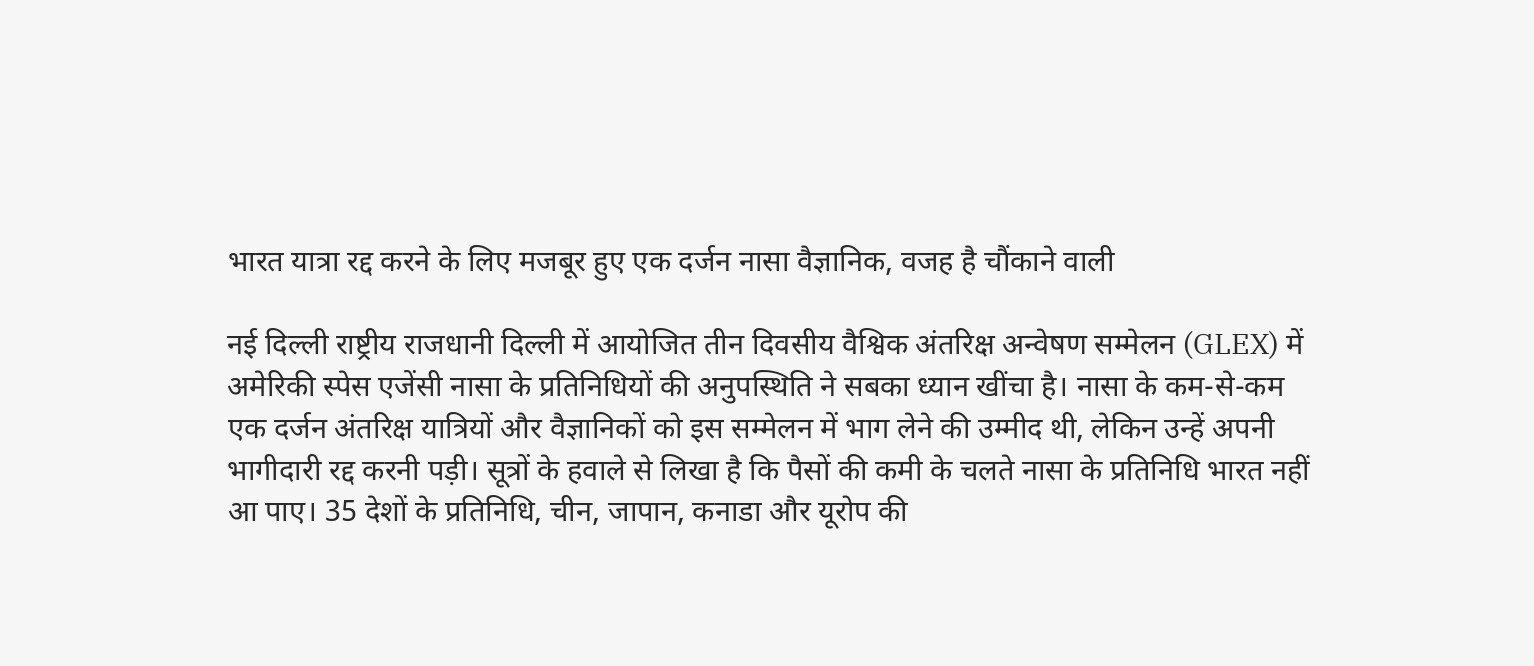भारत यात्रा रद्द करने के लिए मजबूर हुए एक दर्जन नासा वैज्ञानिक, वजह है चौंकाने वाली

नई दिल्ली राष्ट्रीय राजधानी दिल्ली में आयोजित तीन दिवसीय वैश्विक अंतरिक्ष अन्वेषण सम्मेलन (GLEX) में अमेरिकी स्पेस एजेंसी नासा के प्रतिनिधियों की अनुपस्थिति ने सबका ध्यान खींचा है। नासा के कम-से-कम एक दर्जन अंतरिक्ष यात्रियों और वैज्ञानिकों को इस सम्मेलन में भाग लेने की उम्मीद थी, लेकिन उन्हें अपनी भागीदारी रद्द करनी पड़ी। सूत्रों के हवाले से लिखा है कि पैसों की कमी के चलते नासा के प्रतिनिधि भारत नहीं आ पाए। 35 देशों के प्रतिनिधि, चीन, जापान, कनाडा और यूरोप की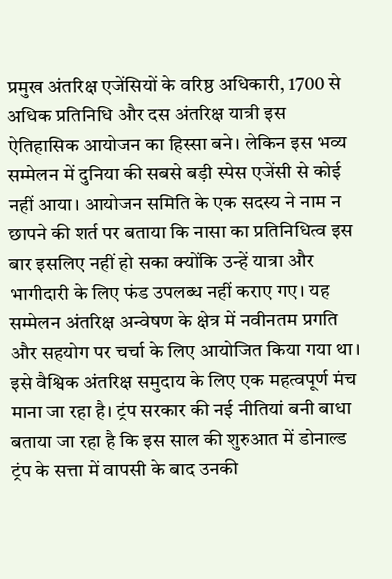प्रमुख अंतरिक्ष एजेंसियों के वरिष्ठ अधिकारी, 1700 से अधिक प्रतिनिधि और दस अंतरिक्ष यात्री इस ऐतिहासिक आयोजन का हिस्सा बने। लेकिन इस भव्य सम्मेलन में दुनिया की सबसे बड़ी स्पेस एजेंसी से कोई नहीं आया। आयोजन समिति के एक सदस्य ने नाम न छापने की शर्त पर बताया कि नासा का प्रतिनिधित्व इस बार इसलिए नहीं हो सका क्योंकि उन्हें यात्रा और भागीदारी के लिए फंड उपलब्ध नहीं कराए गए। यह सम्मेलन अंतरिक्ष अन्वेषण के क्षेत्र में नवीनतम प्रगति और सहयोग पर चर्चा के लिए आयोजित किया गया था। इसे वैश्विक अंतरिक्ष समुदाय के लिए एक महत्वपूर्ण मंच माना जा रहा है। ट्रंप सरकार की नई नीतियां बनी बाधा बताया जा रहा है कि इस साल की शुरुआत में डोनाल्ड ट्रंप के सत्ता में वापसी के बाद उनकी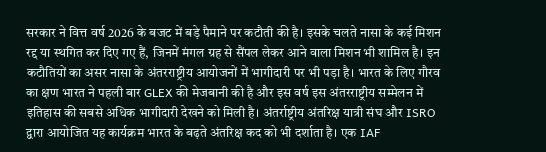सरकार ने वित्त वर्ष 2026 के बजट में बड़े पैमाने पर कटौती की है। इसके चलते नासा के कई मिशन रद्द या स्थगित कर दिए गए हैं, जिनमें मंगल ग्रह से सैंपल लेकर आने वाला मिशन भी शामिल है। इन कटौतियों का असर नासा के अंतरराष्ट्रीय आयोजनों में भागीदारी पर भी पड़ा है। भारत के लिए गौरव का क्षण भारत ने पहली बार GLEX की मेजबानी की है और इस वर्ष इस अंतरराष्ट्रीय सम्मेलन में इतिहास की सबसे अधिक भागीदारी देखने को मिली है। अंतर्राष्ट्रीय अंतरिक्ष यात्री संघ और ISRO द्वारा आयोजित यह कार्यक्रम भारत के बढ़ते अंतरिक्ष कद को भी दर्शाता है। एक IAF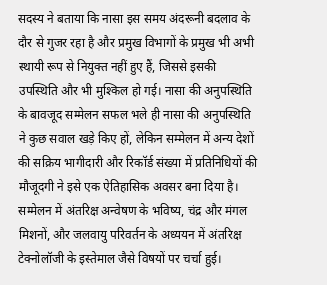सदस्य ने बताया कि नासा इस समय अंदरूनी बदलाव के दौर से गुजर रहा है और प्रमुख विभागों के प्रमुख भी अभी स्थायी रूप से नियुक्त नहीं हुए हैं, जिससे इसकी उपस्थिति और भी मुश्किल हो गई। नासा की अनुपस्थिति के बावजूद सम्मेलन सफल भले ही नासा की अनुपस्थिति ने कुछ सवाल खड़े किए हों, लेकिन सम्मेलन में अन्य देशों की सक्रिय भागीदारी और रिकॉर्ड संख्या में प्रतिनिधियों की मौजूदगी ने इसे एक ऐतिहासिक अवसर बना दिया है। सम्मेलन में अंतरिक्ष अन्वेषण के भविष्य, चंद्र और मंगल मिशनों, और जलवायु परिवर्तन के अध्ययन में अंतरिक्ष टेक्नोलॉजी के इस्तेमाल जैसे विषयों पर चर्चा हुई।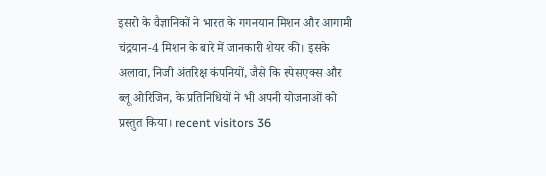इसरो के वैज्ञानिकों ने भारत के गगनयान मिशन और आगामी चंद्रयान-4 मिशन के बारे में जानकारी शेयर की। इसके अलावा, निजी अंतरिक्ष कंपनियों, जैसे कि स्पेसएक्स और ब्लू ओरिजिन, के प्रतिनिधियों ने भी अपनी योजनाओं को प्रस्तुत किया। recent visitors 36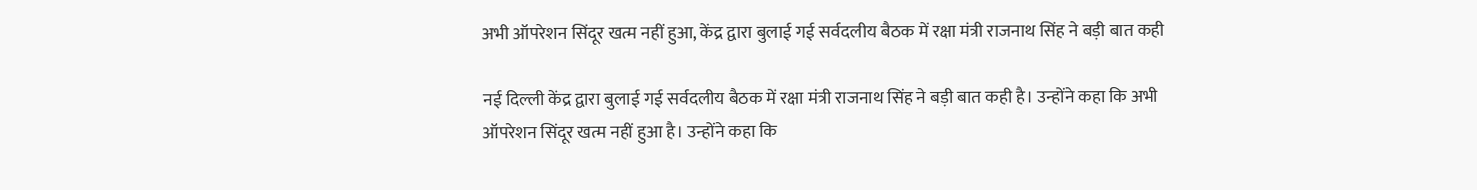अभी ऑपरेशन सिंदूर खत्म नहीं हुआ, केंद्र द्वारा बुलाई गई सर्वदलीय बैठक में रक्षा मंत्री राजनाथ सिंह ने बड़ी बात कही

नई दिल्ली केंद्र द्वारा बुलाई गई सर्वदलीय बैठक में रक्षा मंत्री राजनाथ सिंह ने बड़ी बात कही है। उन्होंने कहा कि अभी ऑपरेशन सिंदूर खत्म नहीं हुआ है। उन्होंने कहा कि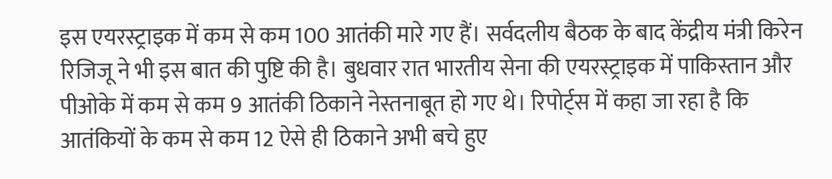इस एयरस्ट्राइक में कम से कम 100 आतंकी मारे गए हैं। सर्वदलीय बैठक के बाद केंद्रीय मंत्री किरेन रिजिजू ने भी इस बात की पुष्टि की है। बुधवार रात भारतीय सेना की एयरस्ट्राइक में पाकिस्तान और पीओके में कम से कम 9 आतंकी ठिकाने नेस्तनाबूत हो गए थे। रिपोर्ट्स में कहा जा रहा है कि आतंकियों के कम से कम 12 ऐसे ही ठिकाने अभी बचे हुए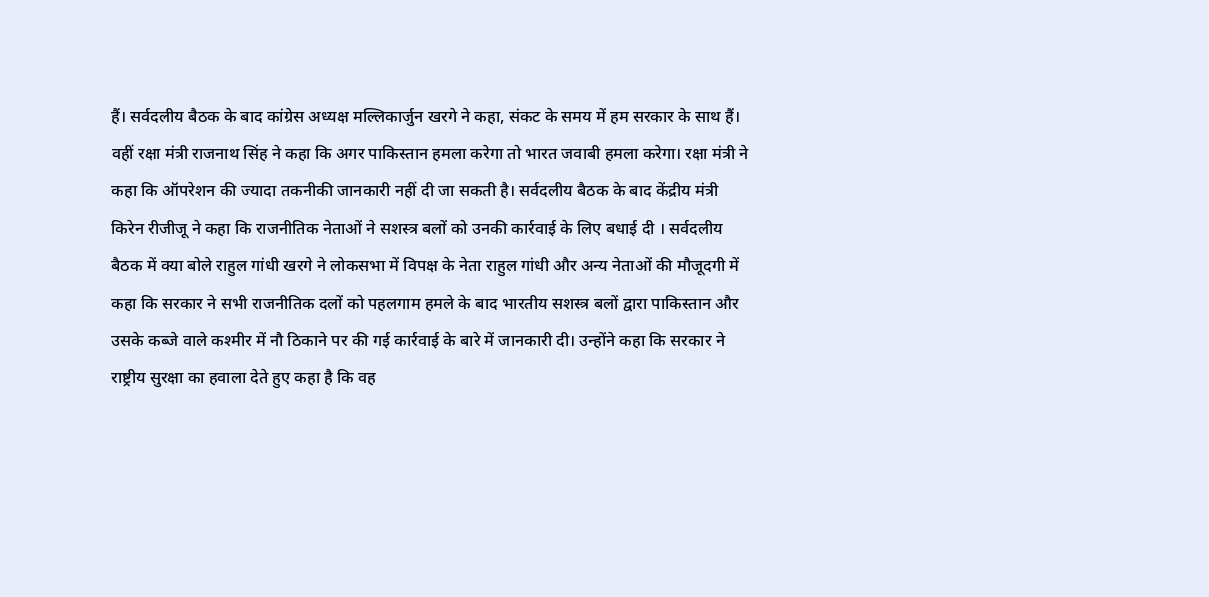हैं। सर्वदलीय बैठक के बाद कांग्रेस अध्यक्ष मल्लिकार्जुन खरगे ने कहा, संकट के समय में हम सरकार के साथ हैं। वहीं रक्षा मंत्री राजनाथ सिंह ने कहा कि अगर पाकिस्तान हमला करेगा तो भारत जवाबी हमला करेगा। रक्षा मंत्री ने कहा कि ऑपरेशन की ज्यादा तकनीकी जानकारी नहीं दी जा सकती है। सर्वदलीय बैठक के बाद केंद्रीय मंत्री किरेन रीजीजू ने कहा कि राजनीतिक नेताओं ने सशस्त्र बलों को उनकी कार्रवाई के लिए बधाई दी । सर्वदलीय बैठक में क्या बोले राहुल गांधी खरगे ने लोकसभा में विपक्ष के नेता राहुल गांधी और अन्य नेताओं की मौजूदगी में कहा कि सरकार ने सभी राजनीतिक दलों को पहलगाम हमले के बाद भारतीय सशस्त्र बलों द्वारा पाकिस्तान और उसके कब्जे वाले कश्मीर में नौ ठिकाने पर की गई कार्रवाई के बारे में जानकारी दी। उन्होंने कहा कि सरकार ने राष्ट्रीय सुरक्षा का हवाला देते हुए कहा है कि वह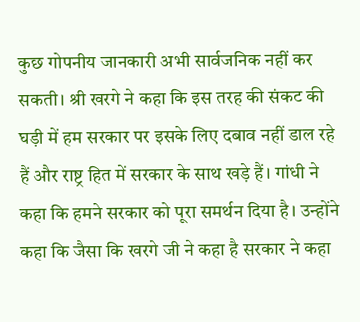कुछ गोपनीय जानकारी अभी सार्वजनिक नहीं कर सकती। श्री खरगे ने कहा कि इस तरह की संकट की घड़ी में हम सरकार पर इसके लिए दबाव नहीं डाल रहे हैं और राष्ट्र हित में सरकार के साथ खड़े हैं। गांधी ने कहा कि हमने सरकार को पूरा समर्थन दिया है। उन्होंने कहा कि जैसा कि खरगे जी ने कहा है सरकार ने कहा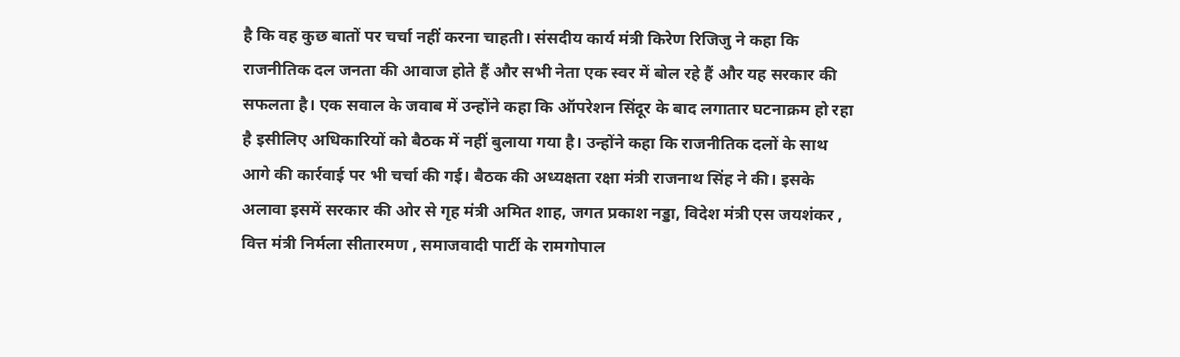है कि वह कुछ बातों पर चर्चा नहीं करना चाहती। संसदीय कार्य मंत्री किरेण रिजिजु ने कहा कि राजनीतिक दल जनता की आवाज होते हैं और सभी नेता एक स्वर में बोल रहे हैं और यह सरकार की सफलता है। एक सवाल के जवाब में उन्होंने कहा कि ऑपरेशन सिंदूर के बाद लगातार घटनाक्रम हो रहा है इसीलिए अधिकारियों को बैठक में नहीं बुलाया गया है। उन्होंने कहा कि राजनीतिक दलों के साथ आगे की कार्रवाई पर भी चर्चा की गई। बैठक की अध्यक्षता रक्षा मंत्री राजनाथ सिंह ने की। इसके अलावा इसमें सरकार की ओर से गृह मंत्री अमित शाह, जगत प्रकाश नड्डा, विदेश मंत्री एस जयशंकर , वित्त मंत्री निर्मला सीतारमण , समाजवादी पार्टी के रामगोपाल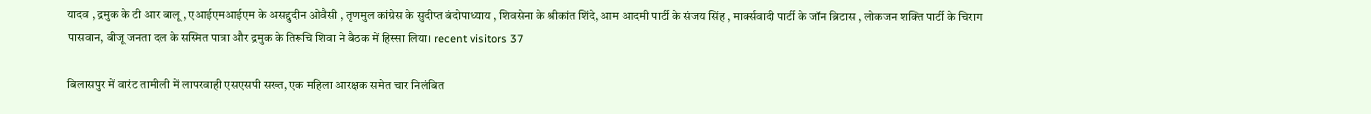यादव , द्रमुक के टी आर बालू , एआईएमआईएम के असद्दुदीन ओवैसी , तृणमुल कांग्रेस के सुदीप्त बंदोपाध्याय , शिवसेना के श्रीकांत शिंदे, आम आदमी पार्टी के संजय सिंह , मार्क्सवादी पार्टी के जॉन ब्रिटास , लोकजन शक्ति पार्टी के चिराग पासवान, बीजू जनता दल के सस्मित पात्रा और द्रमुक के तिरूचि शिवा ने बैठक में हिस्सा लिया। recent visitors 37

बिलासपुर में वारंट तामीली में लापरवाही एसएसपी सख्त, एक महिला आरक्षक समेत चार निलंबित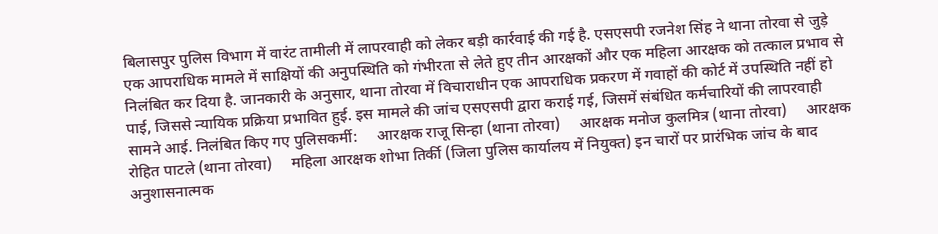बिलासपुर पुलिस विभाग में वारंट तामीली में लापरवाही को लेकर बड़ी कार्रवाई की गई है. एसएसपी रजनेश सिंह ने थाना तोरवा से जुड़े एक आपराधिक मामले में साक्षियों की अनुपस्थिति को गंभीरता से लेते हुए तीन आरक्षकों और एक महिला आरक्षक को तत्काल प्रभाव से निलंबित कर दिया है. जानकारी के अनुसार, थाना तोरवा में विचाराधीन एक आपराधिक प्रकरण में गवाहों की कोर्ट में उपस्थिति नहीं हो पाई, जिससे न्यायिक प्रक्रिया प्रभावित हुई. इस मामले की जांच एसएसपी द्वारा कराई गई, जिसमें संबंधित कर्मचारियों की लापरवाही सामने आई. निलंबित किए गए पुलिसकर्मी:     आरक्षक राजू सिन्हा (थाना तोरवा)     आरक्षक मनोज कुलमित्र (थाना तोरवा)     आरक्षक रोहित पाटले (थाना तोरवा)     महिला आरक्षक शोभा तिर्की (जिला पुलिस कार्यालय में नियुक्त) इन चारों पर प्रारंभिक जांच के बाद अनुशासनात्मक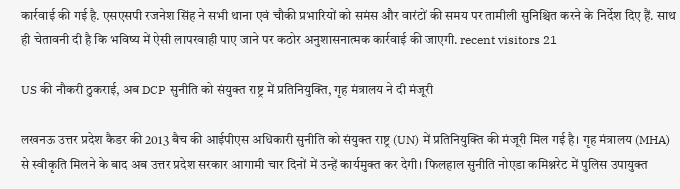कार्रवाई की गई है. एसएसपी रजनेश सिंह ने सभी थाना एवं चौकी प्रभारियों को समंस और वारंटों की समय पर तामीली सुनिश्चित करने के निर्देश दिए हैं. साथ ही चेतावनी दी है कि भविष्य में ऐसी लापरवाही पाए जाने पर कठोर अनुशासनात्मक कार्रवाई की जाएगी. recent visitors 21

US की नौकरी ठुकराई, अब DCP सुनीति को संयुक्त राष्ट्र में प्रतिनियुक्ति, गृह मंत्रालय ने दी मंजूरी

लखनऊ उत्तर प्रदेश कैडर की 2013 बैच की आईपीएस अधिकारी सुनीति को संयुक्त राष्ट्र (UN) में प्रतिनियुक्ति की मंजूरी मिल गई है। गृह मंत्रालय (MHA) से स्वीकृति मिलने के बाद अब उत्तर प्रदेश सरकार आगामी चार दिनों में उन्हें कार्यमुक्त कर देगी। फिलहाल सुनीति नोएडा कमिश्नरेट में पुलिस उपायुक्त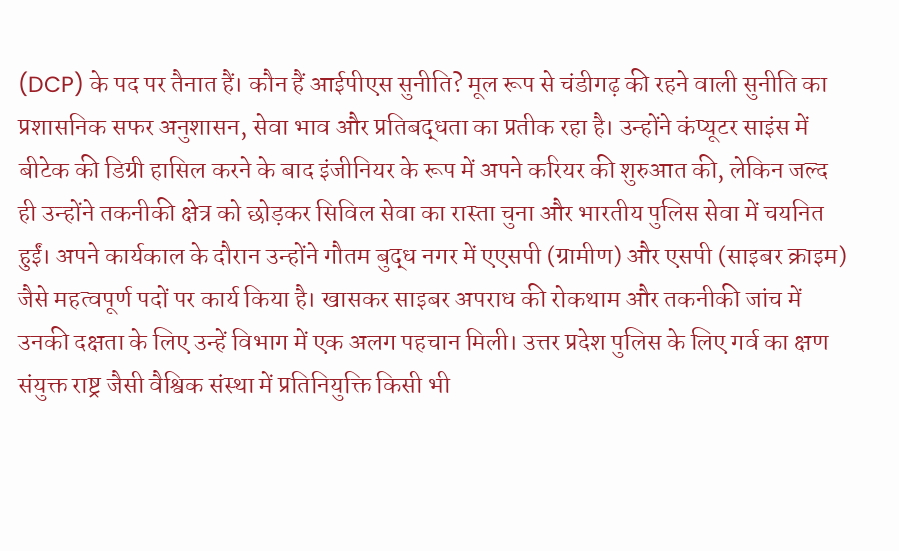(DCP) के पद पर तैनात हैं। कौन हैं आईपीएस सुनीति? मूल रूप से चंडीगढ़ की रहने वाली सुनीति का प्रशासनिक सफर अनुशासन, सेवा भाव और प्रतिबद्धता का प्रतीक रहा है। उन्होंने कंप्यूटर साइंस में बीटेक की डिग्री हासिल करने के बाद इंजीनियर के रूप में अपने करियर की शुरुआत की, लेकिन जल्द ही उन्होंने तकनीकी क्षेत्र को छोड़कर सिविल सेवा का रास्ता चुना और भारतीय पुलिस सेवा में चयनित हुईं। अपने कार्यकाल के दौरान उन्होंने गौतम बुद्ध नगर में एएसपी (ग्रामीण) और एसपी (साइबर क्राइम) जैसे महत्वपूर्ण पदों पर कार्य किया है। खासकर साइबर अपराध की रोकथाम और तकनीकी जांच में उनकी दक्षता के लिए उन्हें विभाग में एक अलग पहचान मिली। उत्तर प्रदेश पुलिस के लिए गर्व का क्षण संयुक्त राष्ट्र जैसी वैश्विक संस्था में प्रतिनियुक्ति किसी भी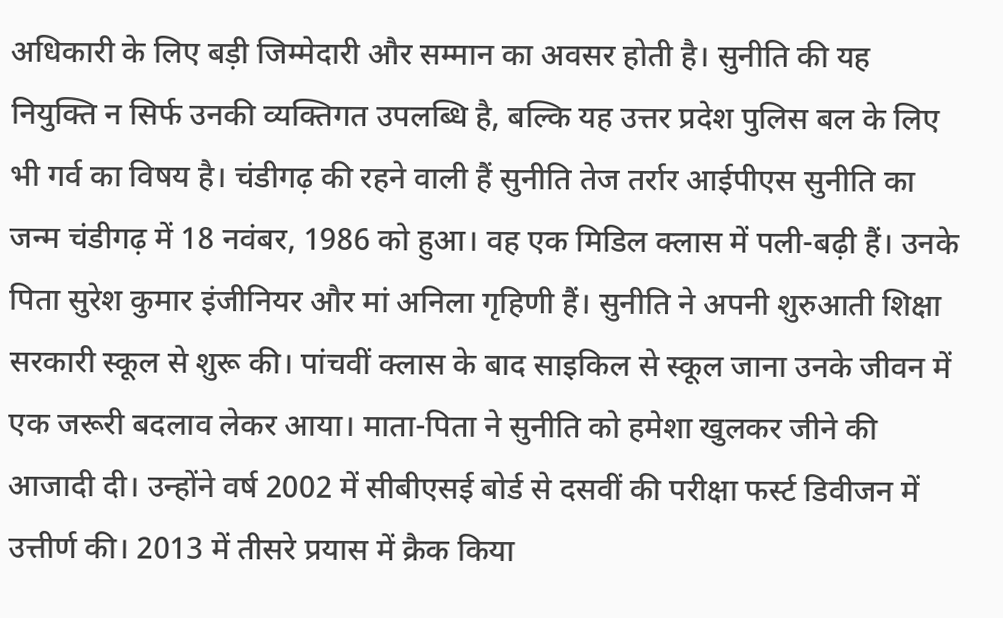अधिकारी के लिए बड़ी जिम्मेदारी और सम्मान का अवसर होती है। सुनीति की यह नियुक्ति न सिर्फ उनकी व्यक्तिगत उपलब्धि है, बल्कि यह उत्तर प्रदेश पुलिस बल के लिए भी गर्व का विषय है। चंडीगढ़ की रहने वाली हैं सुनीति तेज तर्रार आईपीएस सुनीति का जन्म चंडीगढ़ में 18 नवंबर, 1986 को हुआ। वह एक मिडिल क्लास में पली-बढ़ी हैं। उनके पिता सुरेश कुमार इंजीनियर और मां अनिला गृहिणी हैं। सुनीति ने अपनी शुरुआती शिक्षा सरकारी स्कूल से शुरू की। पांचवीं क्लास के बाद साइकिल से स्कूल जाना उनके जीवन में एक जरूरी बदलाव लेकर आया। माता-पिता ने सुनीति को हमेशा खुलकर जीने की आजादी दी। उन्होंने वर्ष 2002 में सीबीएसई बोर्ड से दसवीं की परीक्षा फर्स्ट डिवीजन में उत्तीर्ण की। 2013 में तीसरे प्रयास में क्रैक किया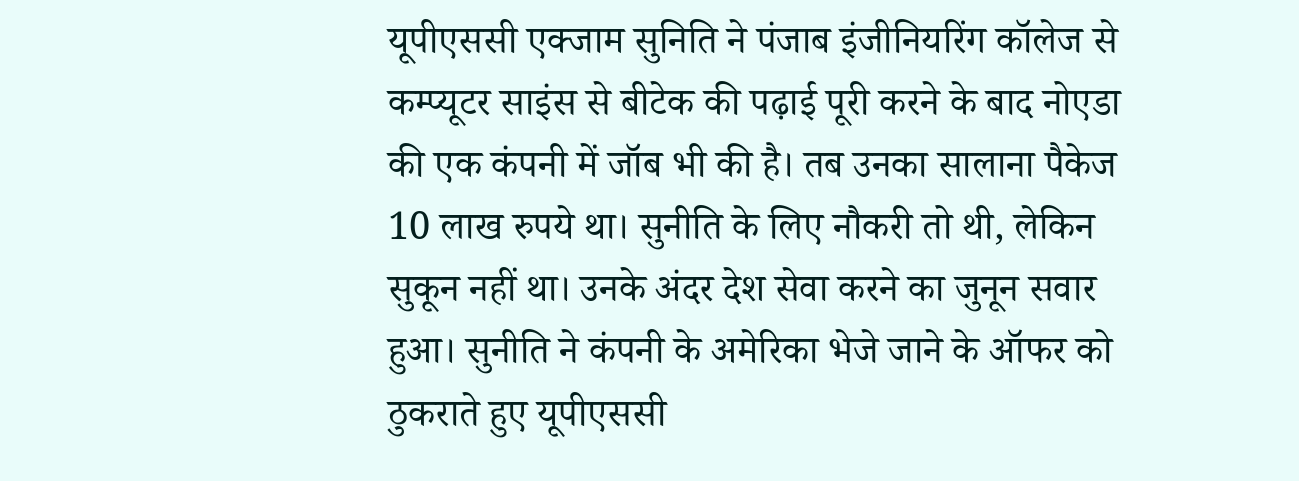यूपीएससी एक्‍जाम सुनिति ने पंजाब इंजीनियरिंग कॉलेज से कम्प्यूटर साइंस से बीटेक की पढ़ाई पूरी करने के बाद नोएडा की एक कंपनी में जॉब भी की है। तब उनका सालाना पैकेज 10 लाख रुपये था। सुनीति के लिए नौकरी तो थी, लेकिन सुकून नहीं था। उनके अंदर देश सेवा करने का जुनून सवार हुआ। सुनीति ने कंपनी के अमेरिका भेजे जाने के ऑफर को ठुकराते हुए यूपीएससी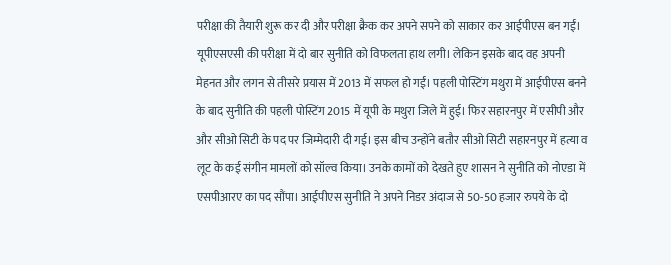परीक्षा की तैयारी शुरू कर दी और परीक्षा क्रैक कर अपने सपने को साकार कर आईपीएस बन गईं। यूपीएसएसी की परीक्षा में दो बार सुनीति को विफलता हाथ लगी। लेकिन इसके बाद वह अपनी मेहनत और लगन से तीसरे प्रयास में 2013 में सफल हो गईं। पहली पोस्टिंग मथुरा में आईपीएस बनने के बाद सुनीति की पहली पोस्टिंग 2015 में यूपी के मथुरा जिले में हुई। फिर सहारनपुर में एसीपी और और सीओ सिटी के पद पर जिम्मेदारी दी गई। इस बीच उन्होंने बतौर सीओ सिटी सहारनपुर में हत्या व लूट के कई संगीन मामलों को सॉल्व किया। उनके कामों को देखते हुए शासन ने सुनीति को नोएडा में एसपीआरए का पद सौंपा। आईपीएस सुनीति ने अपने निडर अंदाज से 50-50 हजार रुपये के दो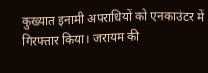कुख्यात इनामी अपराधियों को एनकाउंटर में गिरफ्तार किया। जरायम की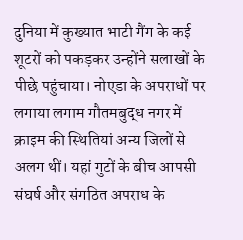दुनिया में कुख्यात भाटी गैंग के कई शूटरों को पकड़कर उन्होंने सलाखों के पीछे पहुंचाया। नोएडा के अपराधों पर लगाया लगाम गौतमबुद्ध नगर में क्राइम की स्थितियां अन्य जिलों से अलग थीं। यहां गुटों के बीच आपसी संघर्ष और संगठित अपराध के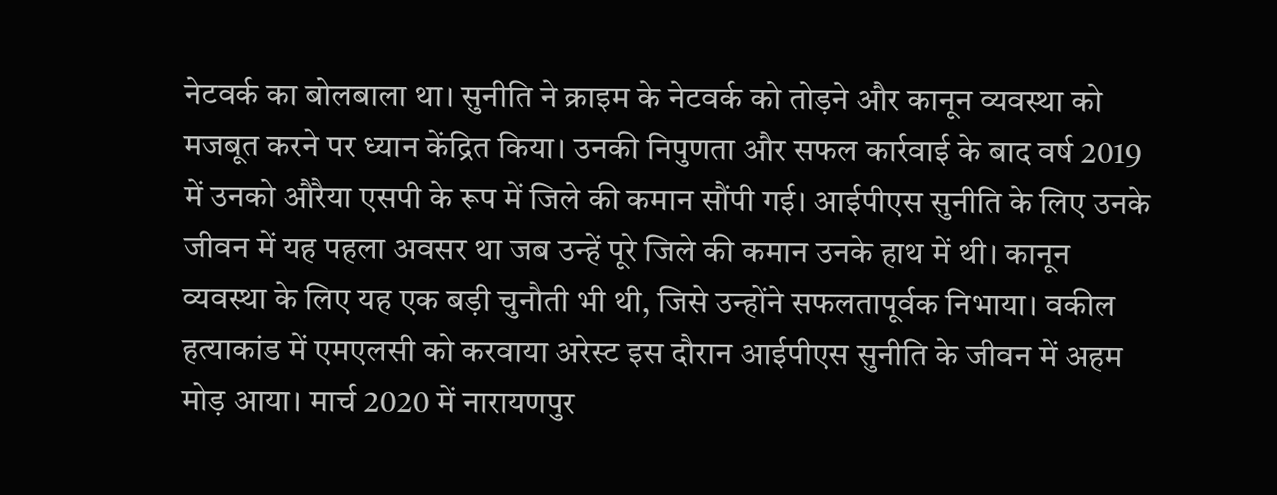नेटवर्क का बोलबाला था। सुनीति ने क्राइम के नेटवर्क को तोड़ने और कानून व्यवस्था को मजबूत करने पर ध्यान केंद्रित किया। उनकी निपुणता और सफल कार्रवाई के बाद वर्ष 2019 में उनको औरैया एसपी के रूप में जिले की कमान सौंपी गई। आईपीएस सुनीति के लिए उनके जीवन में यह पहला अवसर था जब उन्हें पूरे जिले की कमान उनके हाथ में थी। कानून व्यवस्था के लिए यह एक बड़ी चुनौती भी थी, जिसे उन्होंने सफलतापूर्वक निभाया। वकील हत्‍याकांड में एमएलसी को करवाया अरेस्‍ट इस दौरान आईपीएस सुनीति के जीवन में अहम मोड़ आया। मार्च 2020 में नारायणपुर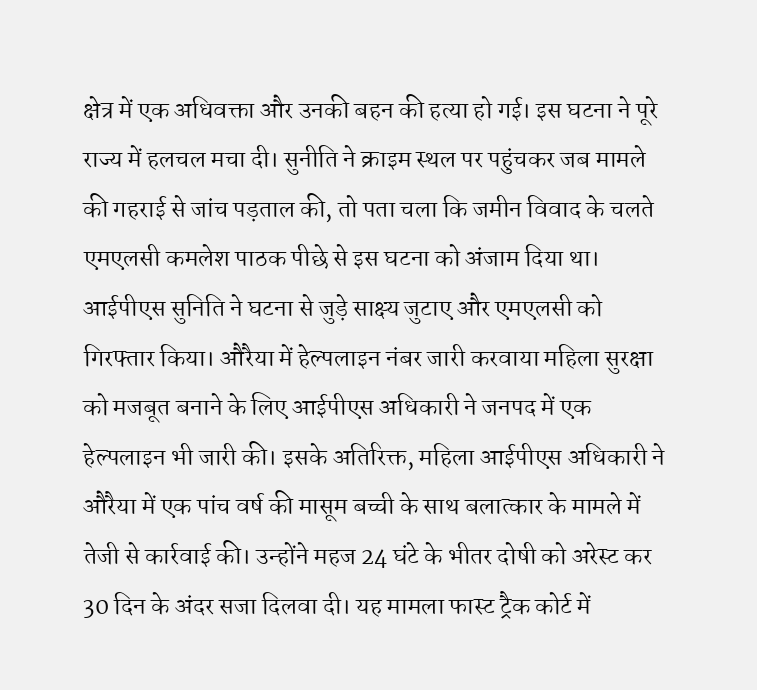क्षेत्र में एक अधिवक्ता और उनकी बहन की हत्या हो गई। इस घटना ने पूरे राज्य में हलचल मचा दी। सुनीति ने क्राइम स्थल पर पहुंचकर जब मामले की गहराई से जांच पड़ताल की, तो पता चला कि जमीन विवाद के चलते एमएलसी कमलेश पाठक पीछे से इस घटना को अंजाम दिया था। आईपीएस सुनिति ने घटना से जुड़े साक्ष्य जुटाए और एमएलसी को गिरफ्तार किया। औरैया में हेल्‍पलाइन नंबर जारी करवाया महिला सुरक्षा को मजबूत बनाने के लिए आईपीएस अधिकारी ने जनपद में एक हेल्पलाइन भी जारी की। इसके अतिरिक्त, महिला आईपीएस अधिकारी ने औरैया में एक पांच वर्ष की मासूम बच्ची के साथ बलात्कार के मामले में तेजी से कार्रवाई की। उन्होंने महज 24 घंटे के भीतर दोषी को अरेस्ट कर 30 दिन के अंदर सजा दिलवा दी। यह मामला फास्ट ट्रैक कोर्ट में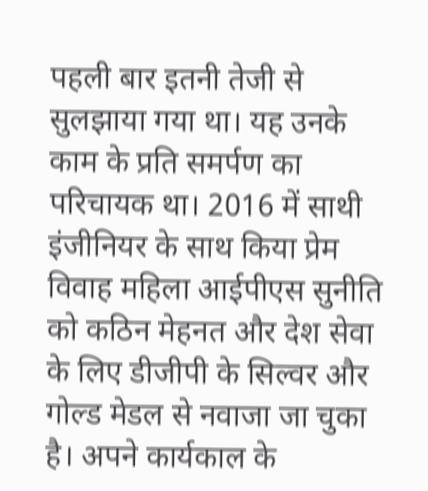पहली बार इतनी तेजी से सुलझाया गया था। यह उनके काम के प्रति समर्पण का परिचायक था। 2016 में साथी इंजीनियर के साथ किया प्रेम विवाह महिला आईपीएस सुनीति को कठिन मेहनत और देश सेवा के लिए डीजीपी के सिल्वर और गोल्ड मेडल से नवाजा जा चुका है। अपने कार्यकाल के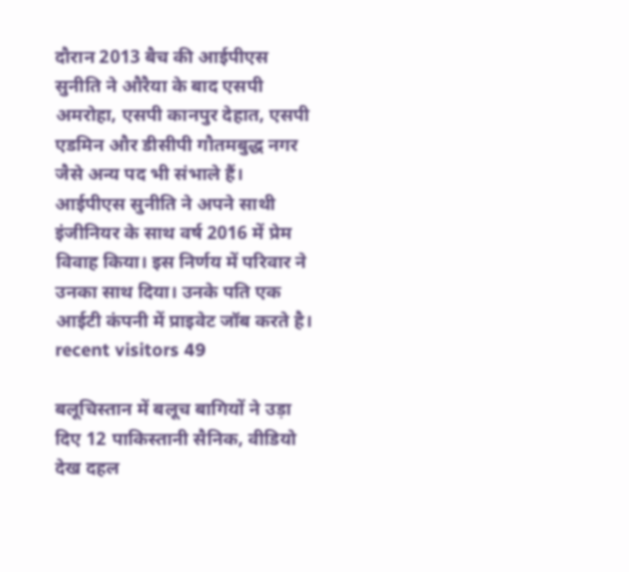दौरान 2013 बैच की आईपीएस सुनीति ने औरैया के बाद एसपी अमरोहा, एसपी कानपुर देहात, एसपी एडमिन और डीसीपी गौतमबुद्ध नगर जैसे अन्य पद भी संभाले हैं। आईपीएस सुनीति ने अपने साथी इंजीनियर के साथ वर्ष 2016 में प्रेम विवाह किया। इस निर्णय में परिवार ने उनका साथ दिया। उनके पति एक आईटी कंपनी में प्राइवेट जॉब करते है। recent visitors 49

बलूचिस्तान में बलूच बागियों ने उड़ा दिए 12 पाकिस्तानी सैनिक, वीडियो देख दहल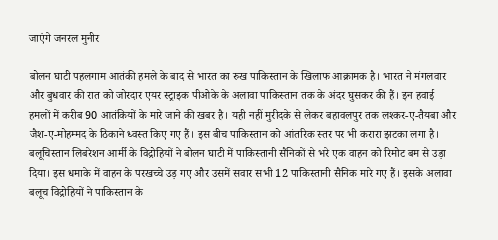जाएंगे जनरल मुनीर

बोलन घाटी पहलगाम आतंकी हमले के बाद से भारत का रुख पाकिस्तान के खिलाफ आक्रामक है। भारत ने मंगलवार और बुधवार की रात को जोरदार एयर स्ट्राइक पीओके के अलावा पाकिस्तान तक के अंदर घुसकर की हैं। इन हवाई हमलों में करीब 90 आतंकियों के मारे जाने की खबर है। यही नहीं मुरीदके से लेकर बहावलपुर तक लश्कर-ए-तैयबा और जैश-ए-मोहम्मद के ठिकाने ध्वस्त किए गए हैं। इस बीच पाकिस्तान को आंतरिक स्तर पर भी करारा झटका लगा है। बलूचिस्तान लिबरेशन आर्मी के विद्रोहियों ने बोलन घाटी में पाकिस्तानी सैनिकों से भरे एक वाहन को रिमोट बम से उड़ा दिया। इस धमाके में वाहन के परखच्चे उड़ गए और उसमें सवार सभी 12 पाकिस्तानी सैनिक मारे गए हैं। इसके अलावा बलूच विद्रोहियों ने पाकिस्तान के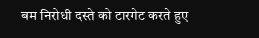बम निरोधी दस्ते को टारगेट करते हुए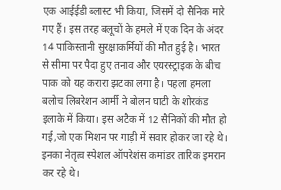एक आईईडी ब्लास्ट भी किया, जिसमें दो सैनिक मारे गए हैं। इस तरह बलूचों के हमले में एक दिन के अंदर 14 पाकिस्तानी सुरक्षाकर्मियों की मौत हुई है। भारत से सीमा पर पैदा हुए तनाव और एयरस्ट्राइक के बीच पाक को यह करारा झटका लगा है। पहला हमला बलोच लिबरेशन आर्मी ने बोलन घाटी के शोरकंड इलाके में किया। इस अटैक में 12 सैनिकों की मौत हो गई,जो एक मिशन पर गाड़ी में सवार होकर जा रहे थे। इनका नेतृत्व स्पेशल ऑपरेशंस कमांडर तारिक इमरान कर रहे थे।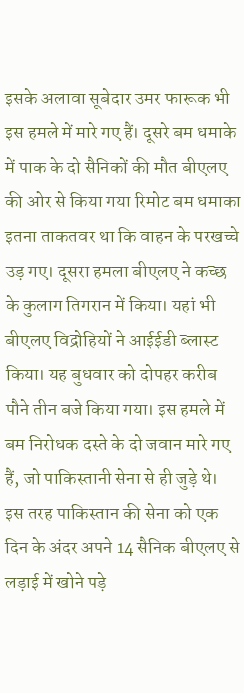इसके अलावा सूबेदार उमर फारूक भी इस हमले में मारे गए हैं। दूसरे बम धमाके में पाक के दो सैनिकों की मौत बीएलए की ओर से किया गया रिमोट बम धमाका इतना ताकतवर था कि वाहन के परखच्चे उड़ गए। दूसरा हमला बीएलए ने कच्छ के कुलाग तिगरान में किया। यहां भी बीएलए विद्रोहियों ने आईईडी ब्लास्ट किया। यह बुधवार को दोपहर करीब पौने तीन बजे किया गया। इस हमले में बम निरोधक दस्ते के दो जवान मारे गए हैं, जो पाकिस्तानी सेना से ही जुड़े थे। इस तरह पाकिस्तान की सेना को एक दिन के अंदर अपने 14 सैनिक बीएलए से लड़ाई में खोने पड़े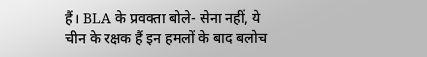हैं। BLA के प्रवक्ता बोले- सेना नहीं, ये चीन के रक्षक हैं इन हमलों के बाद बलोच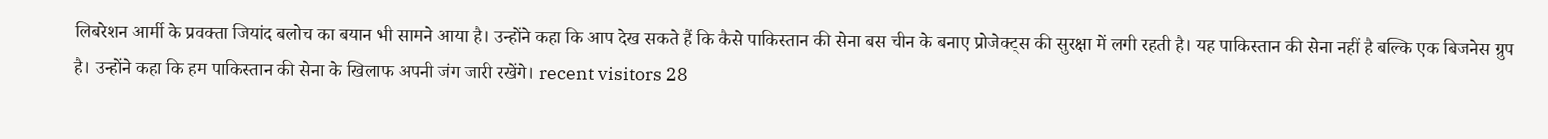लिबरेशन आर्मी के प्रवक्ता जियांद बलोच का बयान भी सामने आया है। उन्होंने कहा कि आप देख सकते हैं कि कैसे पाकिस्तान की सेना बस चीन के बनाए प्रोजेक्ट्स की सुरक्षा में लगी रहती है। यह पाकिस्तान की सेना नहीं है बल्कि एक बिजनेस ग्रुप है। उन्होंने कहा कि हम पाकिस्तान की सेना के खिलाफ अपनी जंग जारी रखेंगे। recent visitors 28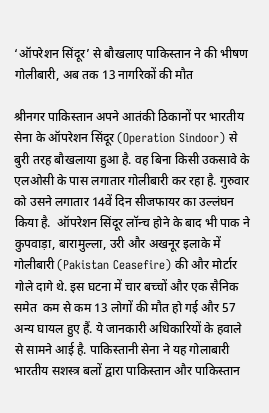‘ऑपरेशन सिंदूर’ से बौखलाए पाकिस्तान ने की भीषण गोलीबारी, अब तक 13 नागरिकों की मौत

श्रीनगर पाकिस्तान अपने आतंकी ठिकानों पर भारतीय सेना के ऑपरेशन सिंदूर (Operation Sindoor) से बुरी तरह बौखलाया हुआ है. वह बिना किसी उकसावे के एलओसी के पास लगातार गोलीबारी कर रहा है. गुरुवार को उसने लगातार 14वें दिन सीजफायर का उल्लंघन किया है.  ऑपरेशन सिंदूर लॉन्च होने के बाद भी पाक ने कुपवाड़ा, बारामुल्ला, उरी और अखनूर इलाके में गोलीबारी (Pakistan Ceasefire) की और मोर्टार गोले दागे थे. इस घटना में चार बच्चों और एक सैनिक समेत  कम से कम 13 लोगों की मौत हो गई और 57 अन्य घायल हुए हैं. ये जानकारी अधिकारियों के हवाले से सामने आई है. पाकिस्तानी सेना ने यह गोलाबारी भारतीय सशस्त्र बलों द्वारा पाकिस्तान और पाकिस्तान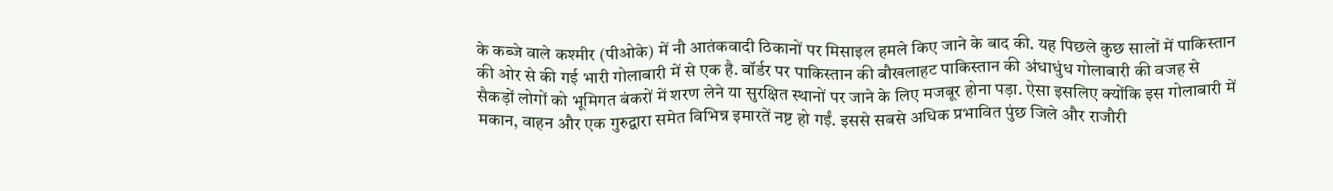के कब्जे वाले कश्मीर (पीओके) में नौ आतंकवादी ठिकानों पर मिसाइल हमले किए जाने के बाद की. यह पिछले कुछ सालों में पाकिस्तान की ओर से की गई भारी गोलाबारी में से एक है. बॉर्डर पर पाकिस्तान की बौखलाहट पाकिस्तान की अंधाधुंध गोलाबारी की वजह से सैकड़ों लोगों को भूमिगत बंकरों में शरण लेने या सुरक्षित स्थानों पर जाने के लिए मजबूर होना पड़ा. ऐसा इसलिए क्योंकि इस गोलाबारी में मकान, वाहन और एक गुरुद्वारा समेत विभिन्न इमारतें नष्ट हो गईं. इससे सबसे अधिक प्रभावित पुंछ जिले और राजौरी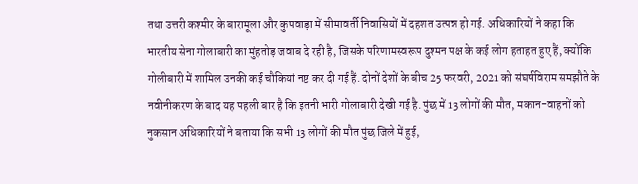तथा उत्तरी कश्मीर के बारामूला और कुपवाड़ा में सीमावर्ती निवासियों में दहशत उत्पन्न हो गई. अधिकारियों ने कहा कि भारतीय सेना गोलाबारी का मुंहतोड़ जवाब दे रही है, जिसके परिणामस्वरूप दुश्मन पक्ष के कई लोग हताहत हुए हैं, क्योंकि गोलीबारी में शामिल उनकी कई चौकियां नष्ट कर दी गई हैं. दोनों देशों के बीच 25 फरवरी, 2021 को संघर्षविराम समझौते के नवीनीकरण के बाद यह पहली बार है कि इतनी भारी गोलाबारी देखी गई है. पुंछ में 13 लोगों की मौत, मकान-वाहनों को नुकसान अधिकारियों ने बताया कि सभी 13 लोगों की मौत पुंछ जिले में हुई,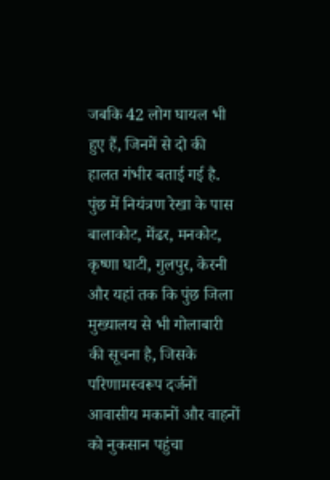जबकि 42 लोग घायल भी हुए हैं, जिनमें से दो की हालत गंभीर बताई गई है.  पुंछ में नियंत्रण रेखा के पास बालाकोट, मेंढर, मनकोट, कृष्णा घाटी, गुलपुर, केरनी और यहां तक कि पुंछ जिला मुख्यालय से भी गोलाबारी की सूचना है, जिसके परिणामस्वरूप दर्जनों आवासीय मकानों और वाहनों को नुकसान पहुंचा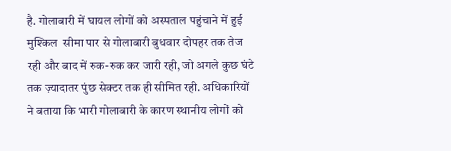है. गोलाबारी में घायल लोगों को अस्पताल पहुंचाने में हुई मुश्किल  सीमा पार से गोलाबारी बुधवार दोपहर तक तेज रही और बाद में रुक-रुक कर जारी रही, जो अगले कुछ घंटे तक ज़्यादातर पुंछ सेक्टर तक ही सीमित रही. अधिकारियों ने बताया कि भारी गोलाबारी के कारण स्थानीय लोगों को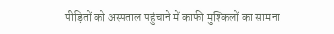पीड़ितों को अस्पताल पहुंचाने में काफी मुश्किलों का सामना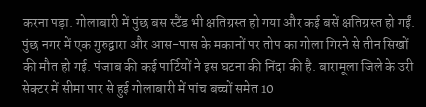करना पड़ा. गोलाबारी में पुंछ बस स्टैंड भी क्षतिग्रस्त हो गया और कई बसें क्षतिग्रस्त हो गईं. पुंछ नगर में एक गुरुद्वारा और आस-पास के मकानों पर तोप का गोला गिरने से तीन सिखों की मौत हो गई. पंजाब की कई पार्टियों ने इस घटना की निंदा की है. बारामूला जिले के उरी सेक्टर में सीमा पार से हुई गोलाबारी में पांच बच्चों समेत 10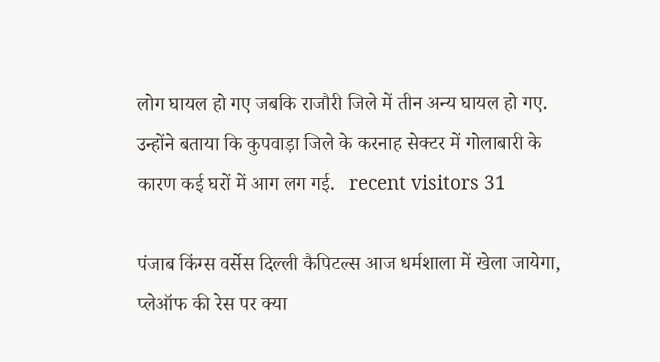लोग घायल हो गए जबकि राजौरी जिले में तीन अन्य घायल हो गए. उन्होंने बताया कि कुपवाड़ा जिले के करनाह सेक्टर में गोलाबारी के कारण कई घरों में आग लग गई.   recent visitors 31

पंजाब किंग्स वर्सेस दिल्ली कैपिटल्स आज धर्मशाला में खेला जायेगा, प्लेऑफ की रेस पर क्या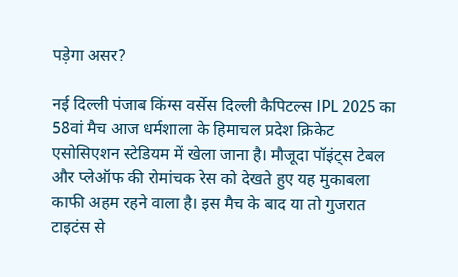पड़ेगा असर?

नई दिल्ली पंजाब किंग्स वर्सेस दिल्ली कैपिटल्स IPL 2025 का 58वां मैच आज धर्मशाला के हिमाचल प्रदेश क्रिकेट एसोसिएशन स्टेडियम में खेला जाना है। मौजूदा पॉइंट्स टेबल और प्लेऑफ की रोमांचक रेस को देखते हुए यह मुकाबला काफी अहम रहने वाला है। इस मैच के बाद या तो गुजरात टाइटंस से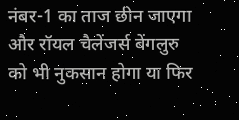नंबर-1 का ताज छीन जाएगा और रॉयल चैलेंजर्स बेंगलुरु को भी नुकसान होगा या फिर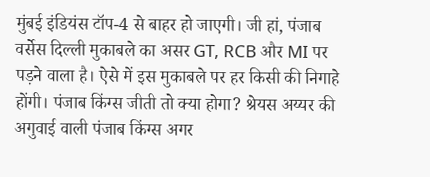मुंबई इंडियंस टॉप-4 से बाहर हो जाएगी। जी हां, पंजाब वर्सेस दिल्ली मुकाबले का असर GT, RCB और MI पर पड़ने वाला है। ऐसे में इस मुकाबले पर हर किसी की निगाहे होंगी। पंजाब किंग्स जीती तो क्या होगा? श्रेयस अय्यर की अगुवाई वाली पंजाब किंग्स अगर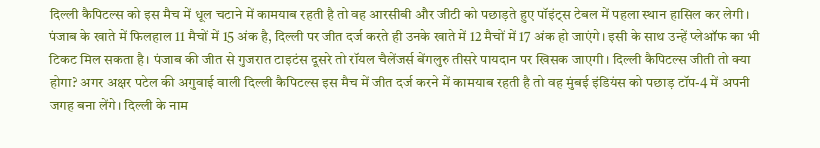दिल्ली कैपिटल्स को इस मैच में धूल चटाने में कामयाब रहती है तो वह आरसीबी और जीटी को पछाड़ते हुए पॉइंट्स टेबल में पहला स्थान हासिल कर लेगी। पंजाब के खाते में फिलहाल 11 मैचों में 15 अंक है, दिल्ली पर जीत दर्ज करते ही उनके खाते में 12 मैचों में 17 अंक हो जाएंगे। इसी के साथ उन्हें प्लेऑफ का भी टिकट मिल सकता है। पंजाब की जीत से गुजरात टाइटंस दूसरे तो रॉयल चैलेंजर्स बेंगलुरु तीसरे पायदान पर खिसक जाएगी। दिल्ली कैपिटल्स जीती तो क्या होगा? अगर अक्षर पटेल की अगुवाई वाली दिल्ली कैपिटल्स इस मैच में जीत दर्ज करने में कामयाब रहती है तो वह मुंबई इंडियंस को पछाड़ टॉप-4 में अपनी जगह बना लेंगे। दिल्ली के नाम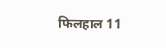फिलहाल 11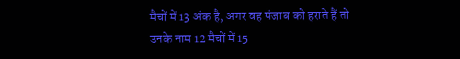मैचों में 13 अंक है, अगर वह पंजाब को हराते हैं तो उनके नाम 12 मैचों में 15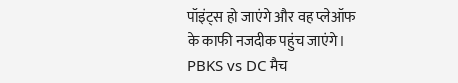पॉइंट्स हो जाएंगे और वह प्लेऑफ के काफी नजदीक पहुंच जाएंगे। PBKS vs DC मैच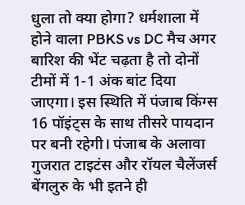धुला तो क्या होगा? धर्मशाला में होने वाला PBKS vs DC मैच अगर बारिश की भेंट चढ़ता है तो दोनों टीमों में 1-1 अंक बांट दिया जाएगा। इस स्थिति में पंजाब किंग्स 16 पॉइंट्स के साथ तीसरे पायदान पर बनी रहेगी। पंजाब के अलावा गुजरात टाइटंस और रॉयल चैलेंजर्स बेंगलुरु के भी इतने ही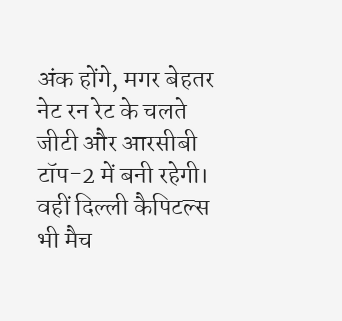अंक होंगे, मगर बेहतर नेट रन रेट के चलते जीटी और आरसीबी टॉप-2 में बनी रहेगी। वहीं दिल्ली कैपिटल्स भी मैच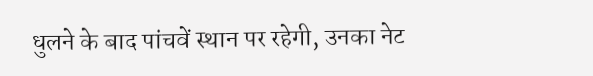धुलने के बाद पांचवें स्थान पर रहेगी, उनका नेट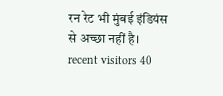रन रेट भी मुंबई इंडियंस से अच्छा नहीं है। recent visitors 40